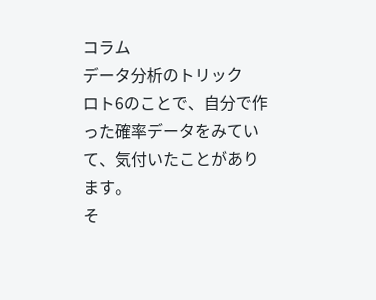コラム
データ分析のトリック
ロト6のことで、自分で作った確率データをみていて、気付いたことがあります。
そ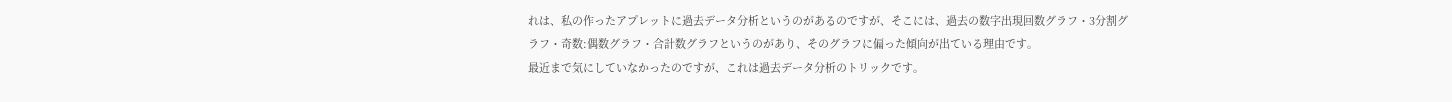れは、私の作ったアプレットに過去データ分析というのがあるのですが、そこには、過去の数字出現回数グラフ・3分割グラフ・奇数:偶数グラフ・合計数グラフというのがあり、そのグラフに偏った傾向が出ている理由です。
最近まで気にしていなかったのですが、これは過去データ分析のトリックです。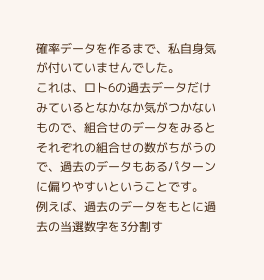確率データを作るまで、私自身気が付いていませんでした。
これは、ロト6の過去データだけみているとなかなか気がつかないもので、組合せのデータをみるとそれぞれの組合せの数がちがうので、過去のデータもあるパターンに偏りやすいということです。
例えば、過去のデータをもとに過去の当選数字を3分割す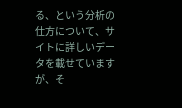る、という分析の仕方について、サイトに詳しいデータを載せていますが、そ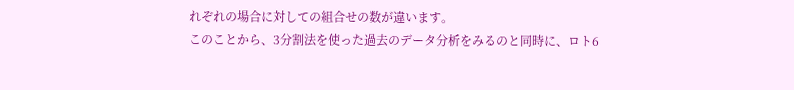れぞれの場合に対しての組合せの数が違います。
このことから、3分割法を使った過去のデータ分析をみるのと同時に、ロト6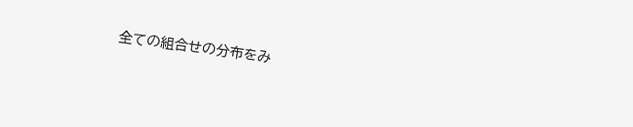全ての組合せの分布をみ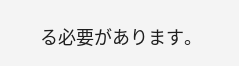る必要があります。